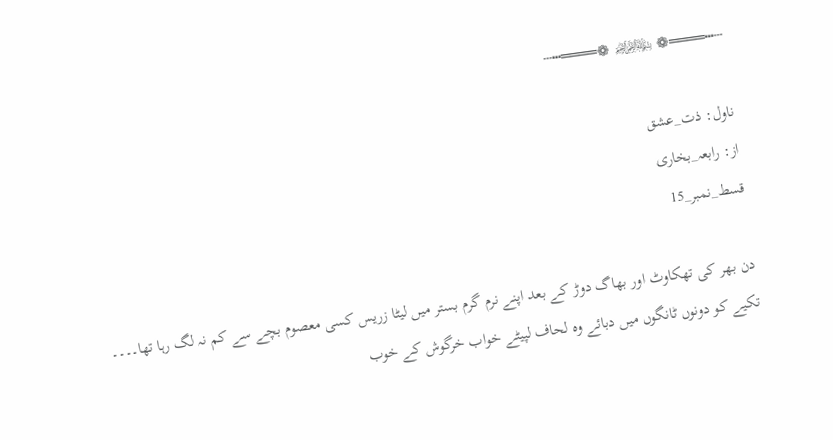┄┅════❁ ﷽ ❁════┅┄

ناول: ذت_عشق
از: رابعہ_بخاری
قسط_نمبر_15

دن بھر کی تھکاوٹ اور بھاگ دوڑ کے بعد اپنے نرم گرم بستر میں لیٹا زریس کسی معصوم بچے سے کم نہ لگ رہا تھا۔۔۔۔
تکیے کو دونوں ٹانگوں میں دبائے وہ لحاف لپیٹے خواب خرگوش کے خوب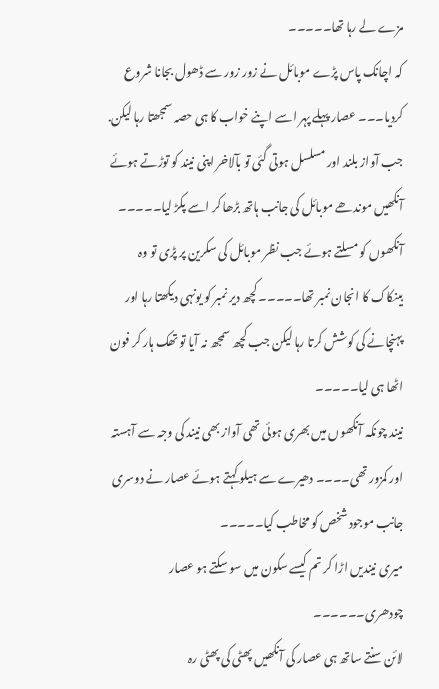مزے لے رہا تھا۔۔۔۔۔
کہ اچانک پاس پڑے موبائل نے زور زور سے ڈھول بجانا شروع کردیا۔۔۔ عصار پہلے پہر اسے اپنے خواب کا ہی حصہ سمجھتا رہا لیکن. جب آواز بلند اور مسلسل ہوتی گئی تو بآلاخر اپنی نیند کو توڑتے ہوئے آنکھیں موندھے موبائل کی جانب ہاتھ بڑھا کر اسے پکڑ لیا۔۔۔۔۔
آنکھوں کو مسلتے ہوئے جب نظر موبائل کی سکرین پر پڑی تو وہ بینکاک کا انجان نمبر تھا۔۔۔۔۔ کچھ دیر نمبر کو یونہی دیکھتا رہا اور پہنچانے کی کوشش کرتا رہا لیکن جب کچھ سمجھ نہ آیا تو تھک ہار کر فون اٹھا ہی لیا۔۔۔۔۔
نیند چونکہ آنکھوں میں بھری ہوئی تھی آواز بھی نیند کی وجہ سے آہستہ اور کمزور تھی۔۔۔۔ دھیرے سے ہیلو کہتے ہوئے عصار نے دوسری جانب موجود شخص کو مخاطب کیا۔۔۔۔۔
میری نیندیں اڑا کر تم کیسے سکون میں سو سکتے ہو عصار چودھری۔۔۔۔۔۔
لائن سنتے ساتھ ہی عصار کی آنکھیں پھٹی کی پھٹی رہ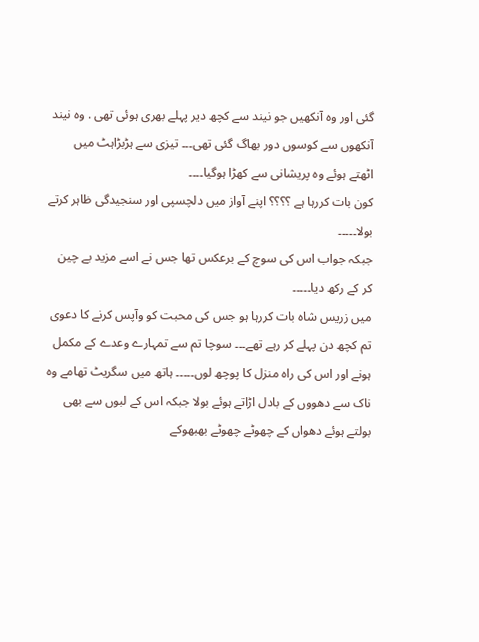گئی اور وہ آنکھیں جو نیند سے کچھ دیر پہلے بھری ہوئی تھی . وہ نیند آنکھوں سے کوسوں دور بھاگ گئی تھی۔۔۔ تیزی سے ہڑبڑاہٹ میں اٹھتے ہوئے وہ پریشانی سے کھڑا ہوگیا۔۔۔۔
کون بات کررہا ہے ؟؟؟؟ اپنے آواز میں دلچسپی اور سنجیدگی ظاہر کرتے بولا۔۔۔۔۔
جبکہ جواب اس کی سوچ کے برعکس تھا جس نے اسے مزید بے چین کر کے رکھ دیا۔۔۔۔۔
میں زریس شاہ بات کررہا ہو جس کی محبت کو وآپس کرنے کا دعوی تم کچھ دن پہلے کر رہے تھے۔۔۔ سوچا تم سے تمہارے وعدے کے مکمل ہونے اور اس کی راہ منزل کا پوچھ لوں۔۔۔۔۔ ہاتھ میں سگریٹ تھامے وہ ناک سے دھووں کے بادل اڑاتے ہوئے بولا جبکہ اس کے لبوں سے بھی بولتے ہوئے دھواں کے چھوٹے چھوٹے بھبھوکے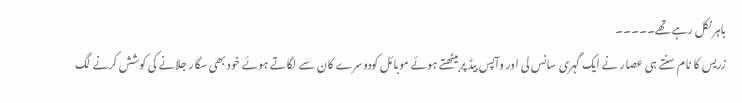باہر نکل رہے تھے۔۔۔۔۔
زریس کا نام سنتے ہی عصار نے ایک گہری سانس لی اور وآپس بیڈ پر بیٹھتے ہوئے موبائل کودوسرے کان سے لگاتے ہوئے خود بھی سگار جلانے کی کوشش کرنے لگ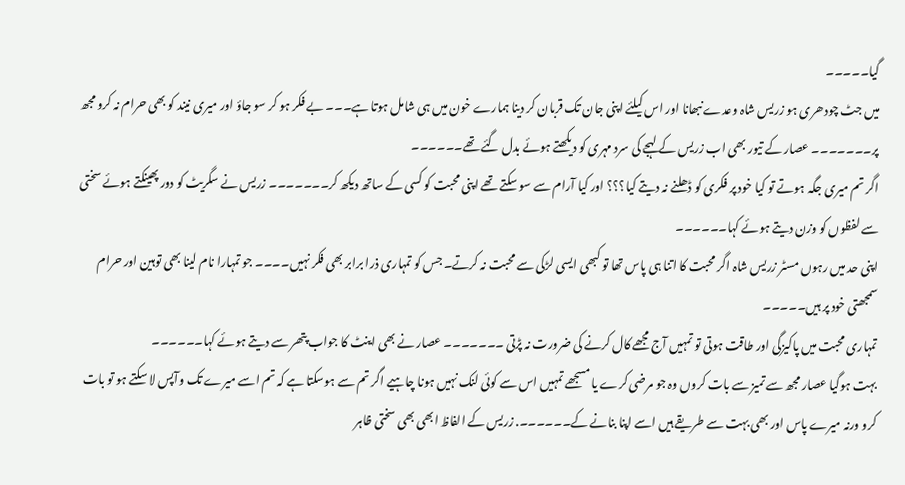گیا۔۔۔۔۔
میں جٹ چودھری ہو زریس شاہ وعدے نبھانا اور اس کیلئے اپنی جان تک قربان کر دینا ہمارے خون میں ہی شامل ہوتا ہے۔۔۔ بے فکر ہو کر سو جاؤ اور میری نیند کو بھی حرام نہ کرو مجھ پر۔۔۔۔۔۔۔ عصار کے تیور بھی اب زریس کے لہجے کی سرد مہری کو دیکھتے ہوئے بدل گئے تھے۔۔۔۔۔۔
اگر تم میری جگہ ہوتے تو کیا خود پر فکری کو ڈھلنے نہ دیتے کیا؟؟؟ اور کیا آرام سے سو سکتے تھے اپنی محبت کو کسی کے ساتھ دیکھ کر۔۔۔۔۔۔۔ زریس نے سگریٹ کو دور پھینکتے ہوئے سختی سے لفظوں کو وزن دیتے ہوئے کہا۔۔۔۔۔۔
اپنی حد میں رہوں مسٹر زریس شاہ اگر محبت کا اتنا ہی پاس تھا تو کبھی ایسی لڑکی سے محبت نہ کرتے۔ جس کو تمہاری ذرا برابر بھی فکر نہیں۔۔۔۔ جو تمہارا نام لینا بھی توہین اور حرام سمجھتی خود پر ہیں۔۔۔۔۔
تمہاری محبت میں پاکیزگی اور طاقت ہوتی تو تمہیں آج مجھے کال کرنے کی ضرورت نہ پڑتی ۔۔۔۔۔۔۔ عصار نے بھی اینٹ کا جواب پتھر سے دیتے ہوئے کہا۔۔۔۔۔۔
بہت ہوگیا عصار مجھ سے تمیز سے بات کروں وہ جو مرضی کرے یا مسجھے تمہیں اس سے کوئی لنک نہیں ہونا چاہیے اگر تم سے ہوسکتا ہے کہ تم اسے میرے تک وآپس لا سکتے ہو تو بات کرو ورنہ میرے پاس اور بھی بہت سے طریقے ہیں اسے اپنا بنانے کے۔۔۔۔۔۔. زریس کے الفاظ ابھی بھی سختی ظاہر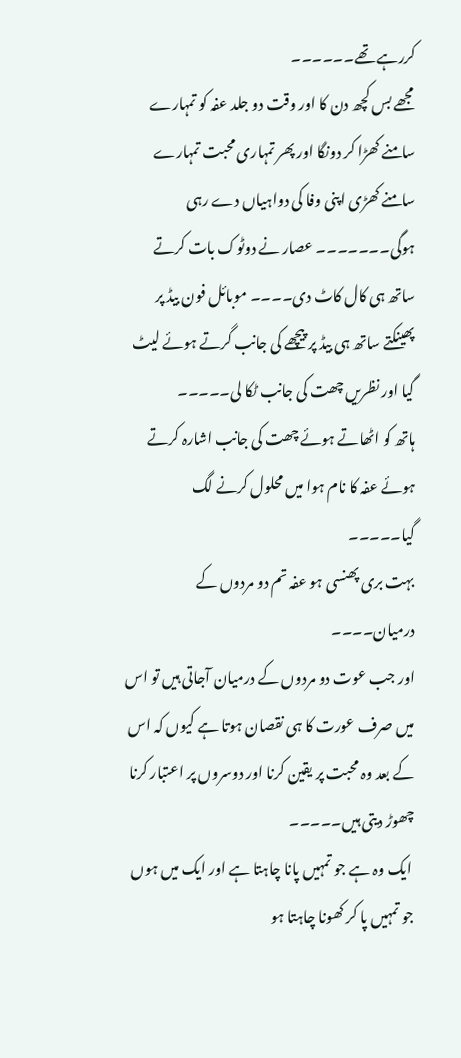کررہے تھے۔۔۔۔۔۔
مجھے بس کچھ دن کا اور وقت دو جلد عفہ کو تمہارے سامنے کھڑا کر دونگا اور پھر تمہاری محبت تمہارے سامنے کھڑی اپنی وفا کی دواہیاں دے رہی ہوگی۔۔۔۔۔۔۔ عصار نے دوٹوک بات کرتے ساتھ ہی کال کاٹ دی۔۔۔۔ موبائل فون بیڈ پر پھینکتے ساتھ ہی بیڈ پر پیچھے کی جانب گرتے ہوئے لیٹ گیا اور نظریں چھت کی جانب ٹکا لی۔۔۔۔۔
ہاتھ کو اٹھاتے ہوئے چھت کی جانب اشارہ کرتے ہوئے عفہ کا نام ہوا میں محلول کرنے لگ گیا۔۔۔۔۔
بہت بری پھنسی ہو عفہ تم دو مردوں کے درمیان۔۔۔۔
اور جب عوت دو مردوں کے درمیان آجاتی ہیں تو اس میں صرف عورت کا ہی نقصان ہوتا ہے کیوں کہ اس کے بعد وہ محبت پر یقین کرنا اور دوسروں پر اعتبار کرنا چھوڑ دیتی ہیں۔۔۔۔۔
 ایک وہ ہے جو تمہیں پانا چاہتا ہے اور ایک میں ہوں جو تمہیں پا کر کھونا چاہتا ہو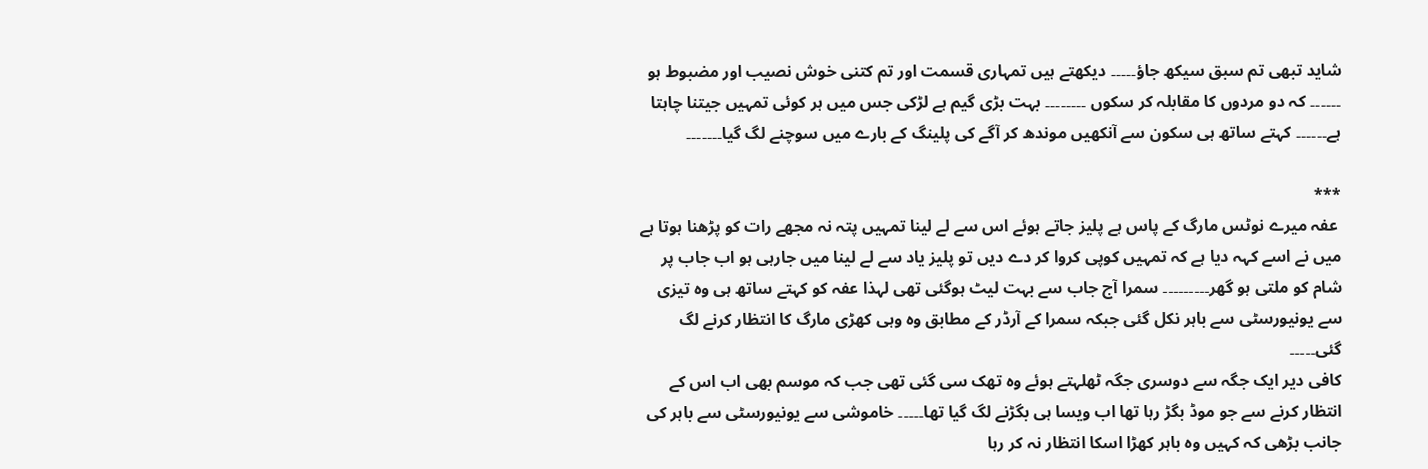شاید تبھی تم سبق سیکھ جاؤ۔۔۔۔۔ دیکھتے ہیں تمہاری قسمت اور تم کتنی خوش نصیب اور مضبوط ہو ۔۔۔۔۔۔ کہ دو مردوں کا مقابلہ کر سکوں ۔۔۔۔۔۔۔۔ بہت بڑی گیم ہے لڑکی جس میں ہر کوئی تمہیں جیتنا چاہتا ہے۔۔۔۔۔۔ کہتے ساتھ ہی سکون سے آنکھیں موندھ کر آگے کی پلینگ کے بارے میں سوچنے لگ گیا۔۔۔۔۔۔۔

***
 عفہ میرے نوٹس مارگ کے پاس ہے پلیز جاتے ہوئے اس سے لے لینا تمہیں پتہ نہ مجھے رات کو پڑھنا ہوتا ہے میں نے اسے کہہ دیا ہے کہ تمہیں کوپی کروا کر دے دیں تو پلیز یاد سے لے لینا میں جارہی ہو اب جاب پر شام کو ملتی ہو گھر۔۔۔۔۔۔۔۔۔ سمرا آج جاب سے بہت لیٹ ہوگئی تھی لہذا عفہ کو کہتے ساتھ ہی وہ تیزی سے یونیورسٹی سے باہر نکل گئی جبکہ سمرا کے آرڈر کے مطابق وہ وہی کھڑی مارگ کا انتظار کرنے لگ گئی۔۔۔۔۔
کافی دیر ایک جگہ سے دوسری جگہ ٹھلہتے ہوئے وہ تھک سی گئی تھی جب کہ موسم بھی اب اس کے انتظار کرنے سے جو موڈ بگڑ رہا تھا اب ویسا ہی بگڑنے لگ گیا تھا۔۔۔۔۔ خاموشی سے یونیورسٹی سے باہر کی جانب بڑھی کہ کہیں وہ باہر کھڑا اسکا انتظار نہ کر رہا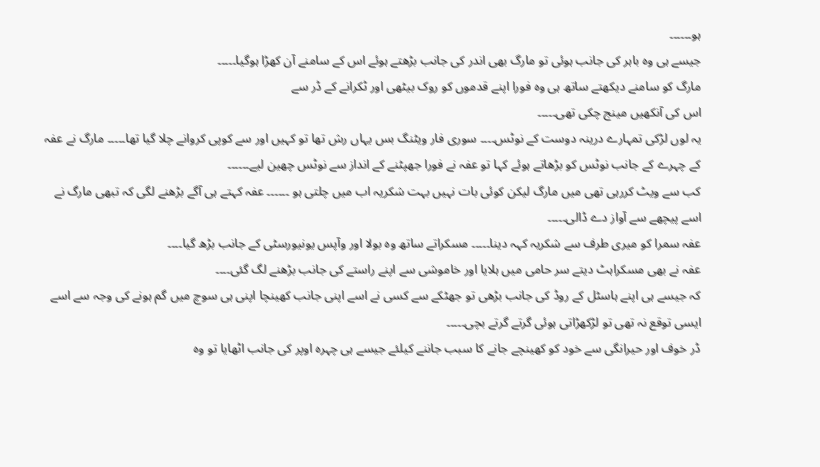ہو۔۔۔۔۔۔
جیسے ہی وہ باہر کی جانب ہوئی تو مارگ بھی اندر کی جانب بڑھتے ہوئے اس کے سامنے آن کھڑا ہوگیا۔۔۔۔۔
مارگ کو سامنے دیکھتے ساتھ ہی وہ فورا اپنے قدموں کو روک بیٹھی اور ٹکرانے کے ڈر سے
اس کی آنکھیں مینج چکی تھی۔۔۔۔۔
یہ لوں لڑکی تمہارے درینہ دوست کے نوٹس۔۔۔۔ سوری فار ویٹنگ بس یہاں رش تھا تو کہیں اور سے کوپی کروانے چلا گیا تھا۔۔۔۔۔ مارگ نے عفہ کے چہرے کے جانب نوٹس کو بڑھاتے ہوئے کہا تو عفہ نے فورا جھپٹنے کے انداز سے نوٹس چھین لیے۔۔۔۔۔۔
کب سے ویٹ کررہی تھی میں مارگ لیکن کوئی بات نہیں بہت شکریہ اب میں چلتی ہو ۔۔۔۔۔۔ عفہ کہتے ہی آگے بڑھنے لگی کہ تبھی مارگ نے اسے پیچھے سے آواز دے ڈالی۔۔۔۔۔
عفہ سمرا کو میری طرف سے شکریہ کہہ دینا۔۔۔۔۔ مسکراتے ساتھ وہ بولا اور وآپس یونیورسٹی کے جانب بڑھ گیا۔۔۔۔
عفہ نے بھی مسکراہٹ دیتے سر حامی میں ہلایا اور خاموشی سے اپنے راستے کی جانب بڑھنے لگ گئی۔۔۔۔
کہ جیسے ہی اپنے ہاسٹل کے روڈ کی جانب بڑھی تو جھٹکے سے کسی نے اسے اپنی جانب کھینچا اپنی ہی سوچ میں گم ہونے کی وجہ سے اسے ایسی توقع نہ تھی تو لڑکھڑاتی ہوئی گرتے گرتے بچی۔۔۔۔۔
ڈر خوف اور حیرانگی سے خود کو کھینچے جانے کا سبب جاننے کیلئے جیسے ہی چہرہ اوپر کی جانب اٹھایا تو وہ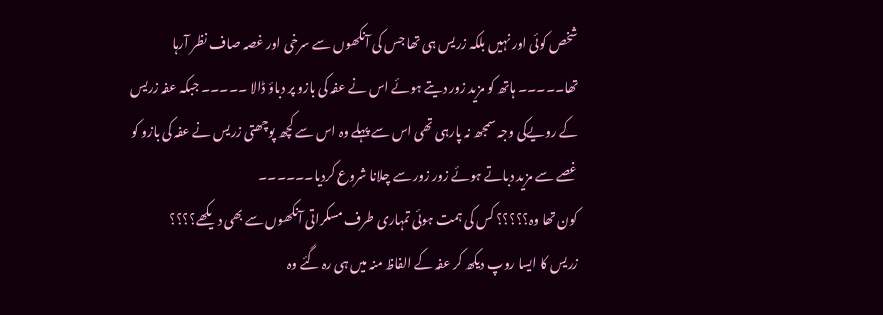شخص کوئی اور نہیں بلکہ زریس ہی تھا جس کی آنکھوں سے سرخی اور غصہ صاف نظر آرہا تھا۔۔۔۔۔ ہاتھ کو مزید زور دیتے ہوئے اس نے عفہ کی بازو پر دباؤ ڈالا ۔۔۔۔۔ جبکہ عفہ زریس کے رویےکی وجہ سمجھ نہ پارہی تھی اس سے پہلے وہ اس سے کچھ پوچھتی زریس نے عفہ کی بازو کو غصے سے مزید دباتے ہوئے زور زور سے چلانا شروع کردیا۔۔۔۔۔۔
کون تھا وہ؟؟؟؟؟ کس کی ہمت ہوئی تمہاری طرف مسکراتی آنکھوں سے بھی دیکھے؟؟؟؟
زریس کا ایسا روپ دیکھ کر عفہ کے الفاظ منہ میں ہی رہ گئے وہ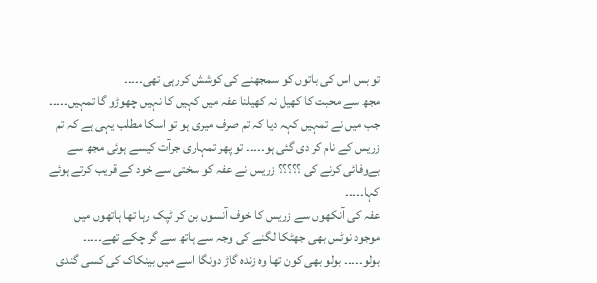تو بس اس کی باتوں کو سمجھنے کی کوشش کررہی تھی۔۔۔۔۔
مجھ سے محبت کا کھیل نہ کھیلنا عفہ میں کہیں کا نہیں چھوڑو گا تمہیں۔۔۔۔۔ جب میں نے تمہیں کہہ دیا کہ تم صرف میری ہو تو اسکا مطلب یہی ہے کہ تم زریس کے نام کر دی گئی ہو۔۔۔۔۔ تو پھر تمہاری جرآت کیسے ہوئی مجھ سے بےوفائی کرنے کی ؟؟؟؟؟ زریس نے عفہ کو سختی سے خود کے قریب کرتے ہوئے کہا۔۔۔۔۔
عفہ کی آنکھوں سے زریس کا خوف آنسوں بن کر ٹپک رہا تھا ہاتھوں میں موجود نوٹس بھی جھٹکا لگنے کی وجہ سے ہاتھ سے گر چکے تھے۔۔۔۔۔
بولو۔۔۔۔۔ بولو بھی کون تھا وہ زندہ گاڑ دونگا اسے میں بینکاک کی کسی گندی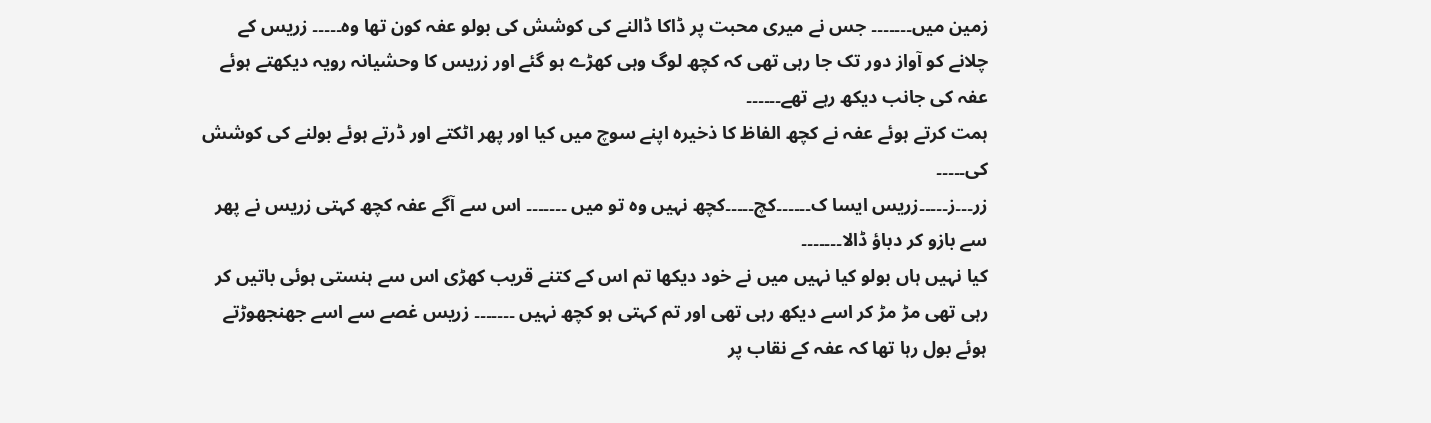زمین میں۔۔۔۔۔۔۔ جس نے میری محبت پر ڈاکا ڈالنے کی کوشش کی بولو عفہ کون تھا وہ۔۔۔۔۔ زریس کے چلانے کو آواز دور تک جا رہی تھی کہ کچھ لوگ وہی کھڑے ہو گئے اور زریس کا وحشیانہ رویہ دیکھتے ہوئے عفہ کی جانب دیکھ رہے تھے۔۔۔۔۔۔
ہمت کرتے ہوئے عفہ نے کچھ الفاظ کا ذخیرہ اپنے سوچ میں کیا اور پھر اٹکتے اور ڈرتے ہوئے بولنے کی کوشش کی۔۔۔۔۔
زر۔۔۔ز۔۔۔۔۔زریس ایسا ک۔۔۔۔۔۔کچ۔۔۔۔۔کچھ نہیں وہ تو میں ۔۔۔۔۔۔۔ اس سے آگے عفہ کچھ کہتی زریس نے پھر سے بازو کر دباؤ ڈالا۔۔۔۔۔۔۔
کیا نہیں ہاں بولو کیا نہیں میں نے خود دیکھا تم اس کے کتنے قریب کھڑی اس سے ہنستی ہوئی باتیں کر رہی تھی مڑ مڑ کر اسے دیکھ رہی تھی اور تم کہتی ہو کچھ نہیں ۔۔۔۔۔۔۔ زریس غصے سے اسے جھنجھوڑتے ہوئے بول رہا تھا کہ عفہ کے نقاب پر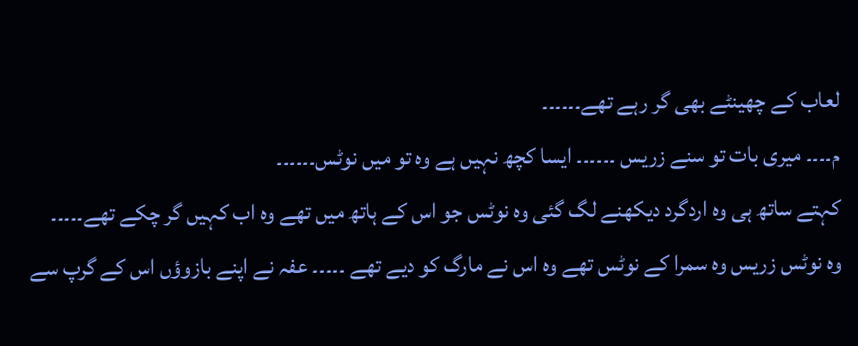لعاب کے چھینٹے بھی گر رہے تھے۔۔۔۔۔۔
م۔۔۔۔ میری بات تو سنے زریس ۔۔۔۔۔۔ ایسا کچھ نہیں ہے وہ تو میں نوٹس۔۔۔۔۔۔
کہتے ساتھ ہی وہ اردگرد دیکھنے لگ گئی وہ نوٹس جو اس کے ہاتھ میں تھے وہ اب کہیں گر چکے تھے۔۔۔۔۔
وہ نوٹس زریس وہ سمرا کے نوٹس تھے وہ اس نے مارگ کو دیے تھے ۔۔۔۔۔ عفہ نے اپنے بازوؤں اس کے گرپ سے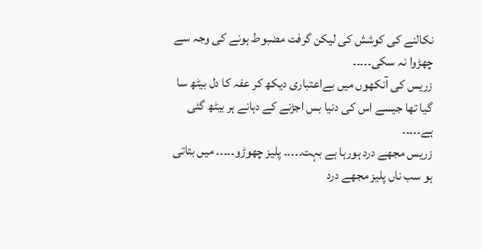نکالنے کی کوشش کی لیکن گرفت مضبوط ہونے کی وجہ سے چھڑوا نہ سکی۔۔۔۔۔
زریس کی آنکھوں میں بےاعتباری دیکھ کر عفہ کا دل بیٹھ سا گیا تھا جیسے اس کی دنیا بس اجڑنے کے دہانے ہر بیٹھ گئی ہے۔۔۔۔۔
زریس مجھے درد ہورہا ہے بہت۔۔۔۔۔ پلیز چھوڑو۔۔۔۔۔ میں بتاتی ہو سب ناں پلیز مجھے درد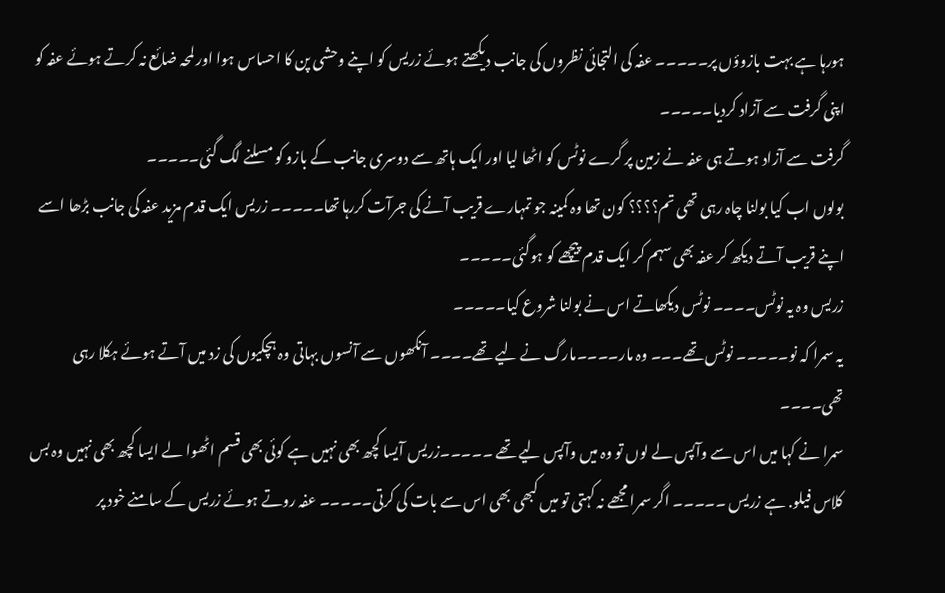ہورہا ہے بہت بازوؤں پر۔۔۔۔۔ عفہ کی التجائی نظروں کی جانب دیکھتے ہوئے زریس کو اپنے وحشی پن کا احساس ہوا اور لمحہ ضائع نہ کرتے ہوئے عفہ کو اپنی گرفت سے آزاد کردیا۔۔۔۔۔
گرفت سے آزاد ہوتے ہی عفہ نے زمین پر گرے نوٹس کو اٹھا لیا اور ایک ہاتھ سے دوسری جانب کے بازو کو مسلنے لگ گئی۔۔۔۔۔
بولوں اب کیا بولنا چاہ رہی تھی تم؟؟؟؟ کون تھا وہ کمینہ جو تمہارے قریب آنے کی جرآت کررہا تھا۔۔۔۔۔ زریس ایک قدم مزید عفہ کی جانب بڑھا اسے اپنے قریب آتے دیکھ کر عفہ بھی سہم کر ایک قدم پیچھے کو ہوگئی۔۔۔۔۔
زریس وہ یہ نوٹس۔۔۔۔ نوٹس دیکھاتے اس نے بولنا شروع کیا۔۔۔۔۔
یہ سمرا کہ نو۔۔۔۔۔ نوٹس تھے۔۔۔ وہ مار۔۔۔۔مارگ نے لیے تھے۔۔۔۔ آنکھوں سے آنسوں بہاتی وہ ہچکیوں کی زد میں آتے ہوئے ہکلا رہی تھی۔۔۔۔
سمرا نے کہا میں اس سے وآپس لے لوں تو وہ میں وآپس لیے تھے ۔۔۔۔۔زریس آیسا کچھ بھی نہیں ہے کوئی بھی قسم اٹھوا لے ایسا کچھ بھی نہیں وہ بس کلاس فیلو. ہے زریس ۔۔۔۔۔ اگر سمرا مجھے نہ کہتی تو میں کبھی بھی اس سے بات کی کرتی۔۔۔۔۔ عفہ روتے ہوئے زریس کے سامنے خود پر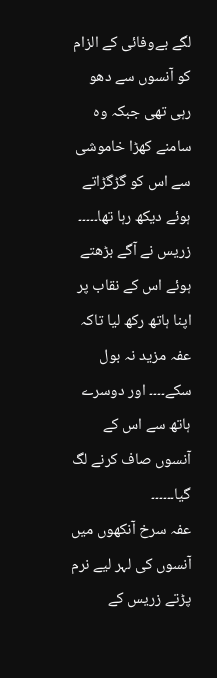لگے بےوفائی کے الزام کو آنسوں سے دھو رہی تھی جبکہ وہ سامنے کھڑا خاموشی سے اس کو گڑگڑاتے ہوئے دیکھ رہا تھا۔۔۔۔۔
زریس نے آگے بڑھتے ہوئے اس کے نقاب پر اپنا ہاتھ رکھ لیا تاکہ عفہ مزید نہ بول سکے۔۔۔۔ اور دوسرے ہاتھ سے اس کے آنسوں صاف کرنے لگ گیا۔۔۔۔۔۔
عفہ سرخ آنکھوں میں آنسوں کی لہر لیے نرم پڑتے زریس کے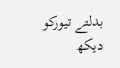بدلتے تیورکو دیکھ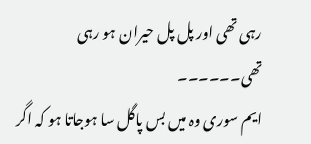رہی تھی اور پل پل حیران ہو رہی تھی۔۔۔۔۔۔
ایم سوری وہ میں بس پاگل سا ہوجاتا ہو کہ اگر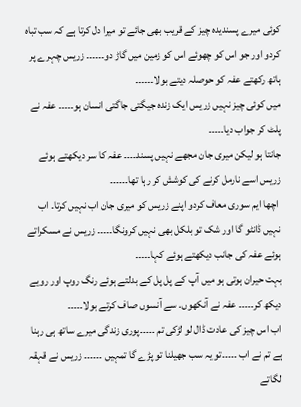کوئی میرے پسندیدہ چیز کے قریب بھی جائے تو میرا دل کرتا ہے کہ سب تباہ کردو اور جو اس کو چھوئے اس کو زمین میں گاڑ دو۔۔۔۔۔۔ زریس چہرے پر ہاتھ رکھتے عفہ کو حوصلہ دیتے بولا۔۔۔۔۔۔
میں کوئی چیز نہیں زریس ایک زندہ جیگتی جاگتی انسان ہو۔۔۔۔۔ عفہ نے پلٹ کر جواب دیا۔۔۔۔۔
جانتا ہو لیکن میری جان مجھے نہیں پسند۔۔۔۔ عفہ کا سر دیکھتے ہوئے زریس اسے نارمل کرنے کی کوشش کر رہا تھا۔۔۔۔۔۔
 اچھا ایم سوری معاف کردو اپنے زریس کو میری جان اب نہیں کرتا۔ اب نہیں ڈانٹو گا اور شک تو بلکل بھی نہیں کرونگا۔۔۔۔۔ زریس نے مسکراتے ہوئے عفہ کی جانب دیکھتے ہوئے کہا۔۔۔۔۔
بہت حیران ہوتی ہو میں آپ کے پل پل کے بدلتے ہوئے رنگ روپ اور رویے دیکھ کر۔۔۔۔۔ عفہ نے آنکھوں. سے آنسوں صاف کرتے بولا۔۔۔۔۔
اب اس چیز کی عادت ڈال لو لڑکی تم ۔۔۔۔۔پوری زندگی میرے ساتھ ہی رہنا ہے تم نے اب ۔۔۔۔۔تو یہ سب جھیلنا تو پڑے گا تمہیں ۔۔۔۔۔۔ زریس نے قہقہ لگاتے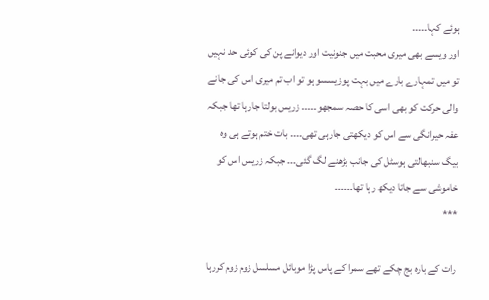ہوئے کہا۔۔۔۔۔
اور ویسے بھی میری محبت میں جنونیت اور دیوانے پن کی کوئی حد نہیں تو میں تمہارے بارے میں بہت پوزیسسو ہو تو اب تم میری اس کی جانے والی حرکت کو بھی اسی کا حصہ سمجھو۔۔۔۔۔ زریس بولتا جارہا تھا جبکہ عفہ حیرانگی سے اس کو دیکھتی جارہی تھی۔۔۔۔ بات ختم ہوتے ہی وہ بیگ سنبھالتی ہوسٹل کی جانب بڑھنے لگ گئی۔۔۔ جبکہ زریس اس کو خاموشی سے جاتا دیکھ رہا تھا۔۔۔۔۔۔
***

 رات کے بارہ بج چکے تھے سمرا کے پاس پڑا موبائل مسلسل زوم زوم کررہا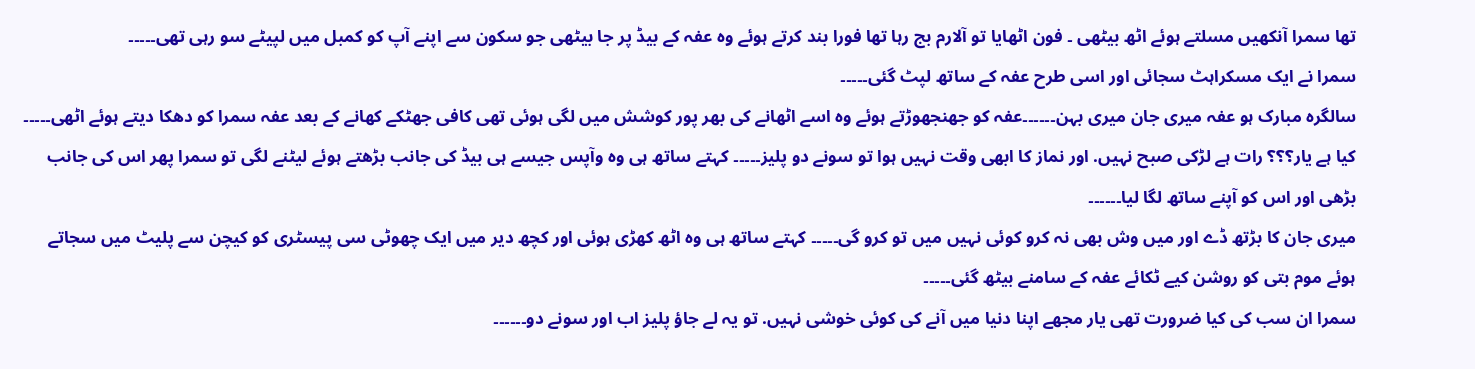تھا سمرا آنکھیں مسلتے ہوئے اٹھ بیٹھی ۔ فون اٹھایا تو آلارم بج رہا تھا فورا بند کرتے ہوئے وہ عفہ کے بیڈ پر جا بیٹھی جو سکون سے اپنے آپ کو کمبل میں لپیٹے سو رہی تھی۔۔۔۔۔
سمرا نے ایک مسکراہٹ سجائی اور اسی طرح عفہ کے ساتھ لپٹ گئی۔۔۔۔۔
سالگرہ مبارک ہو عفہ میری جان میری بہن۔۔۔۔۔۔عفہ کو جھنجھوڑتے ہوئے وہ اسے اٹھانے کی بھر پور کوشش میں لگی ہوئی تھی کافی جھٹکے کھانے کے بعد عفہ سمرا کو دھکا دیتے ہوئے اٹھی۔۔۔۔۔
کیا ہے یار؟؟؟ رات ہے لڑکی صبح نہیں. اور نماز کا ابھی وقت نہیں ہوا تو سونے دو پلیز۔۔۔۔۔ کہتے ساتھ ہی وہ وآپس جیسے ہی بیڈ کی جانب بڑھتے ہوئے لیٹنے لگی تو سمرا پھر اس کی جانب بڑھی اور اس کو آپنے ساتھ لگا لیا۔۔۔۔۔۔
میری جان کا بڑتھ ڈے اور میں وش بھی نہ کرو کوئی نہیں میں تو کرو گی۔۔۔۔۔ کہتے ساتھ ہی وہ اٹھ کھڑی ہوئی اور کچھ دیر میں ایک چھوٹی سی پیسٹری کو کیچن سے پلیٹ میں سجاتے ہوئے موم بتی کو روشن کیے ٹکائے عفہ کے سامنے بیٹھ گئی۔۔۔۔۔
سمرا ان سب کی کیا ضرورت تھی یار مجھے اپنا دنیا میں آنے کی کوئی خوشی نہیں. تو یہ لے جاؤ پلیز اب اور سونے دو۔۔۔۔۔۔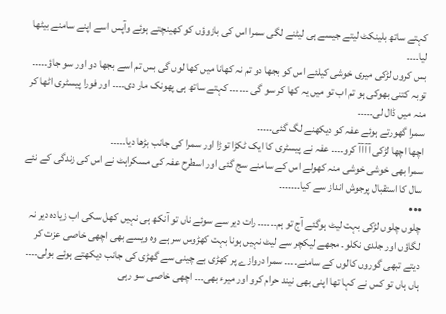کہتے ساتھ بلینکٹ لیتے جیسے ہی لیٹنے لگی سمرا اس کی بازوؤں کو کھینچتے ہوئے وآپس اسے اپنے سامنے بیٹھا لیا۔۔۔۔
بس کروں لڑکی میری خوشی کیلئے اس کو بجھا دو تم نہ کھانا میں کھا لوں گی بس تم اسے بجھا دو اور سو جاؤ۔۔۔۔۔
توبہ کتنی بھوکی ہو تم اب تو میں یہ کھا کر سو گی ۔۔۔۔۔۔ کہتے ساتھ ہی پھونک مار دی۔۔۔۔ اور فورا پیسٹری اٹھا کر منہ میں ڈال لی۔۔۔۔۔
سمرا گھورتے ہوئے عفہ کو دیکھنے لگ گئی۔۔۔۔۔
اچھا اچھا لڑکی آآآآ کرو۔۔۔۔ عفہ نے پیسٹری کا ایک ٹکڑا توڑا اور سمرا کی جانب بڑھا دیا۔۔۔۔۔
سمرا بھی خوشی خوشی منہ کھولے اس کے سامنے سج گئی اور اسطرح عفہ کی مسکراہٹ نے اس کی زندگی کے نئے سال کا استقبال پرجوش انداز سے کیا۔۔۔۔۔۔۔
•••
چلوں چلوں لڑکی بہت لیٹ ہوگئے آج تو ہم۔۔۔۔۔۔ رات دیر سے سوئے ناں تو آنکھ ہی نہیں کھل سکی اب زیادہ دیر نہ لگاؤں اور جلدی نکلو۔ مجھے لیکچر سے لیٹ نہیں ہونا بہت کھڑوس سر ہے وہ ویسے بھی اچھی خاصی عزت کر دیتے تبھی گوروں کالوں کے سامنے۔۔۔۔ سمرا دروازے پر کھڑی بے چینی سے گھڑی کی جانب دیکھتے ہوئے بولی۔۔۔۔
ہاں ہاں تو کس نے کہا تھا اپنی بھی نیند حرام کرو اور میرء بھی۔۔۔ اچھی خاصی سو رہی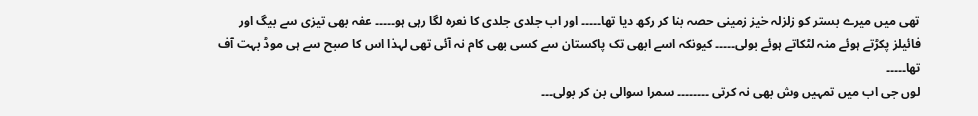تھی میں میرے بستر کو زلزلہ خیز زمینی حصہ بنا کر رکھ دیا تھا۔۔۔۔۔ اور اب جلدی جلدی کا نعرہ لگا رہی ہو۔۔۔۔۔ عفہ بھی تیزی سے بیگ اور فائیلز پکڑتے ہوئے منہ لٹکاتے ہوئے بولی۔۔۔۔۔ کیونکہ اسے ابھی تک پاکستان سے کسی بھی کام نہ آئی تھی لہذا اس کا صبح سے ہی موڈ بہت آف تھا۔۔۔۔۔
لوں جی اب میں تمہیں وش بھی نہ کرتی ۔۔۔۔۔۔۔۔ سمرا سوالی بن کر بولی۔۔۔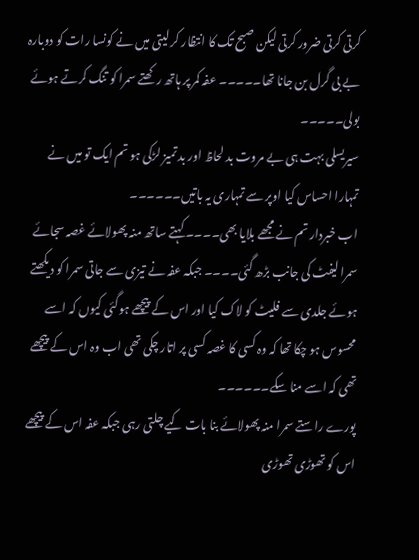کرتی کرتی ضرور کرتی لیکن صبح تک کا انتظار کر لیتی میں نے کونسا رات کو دوبارہ بے بی گرل بن جانا تھا۔۔۔۔۔ عفہ کمر پر ہاتھ رکھتے سمرا کو تنگ کرتے ہوئے بولی۔۔۔۔۔
سیریسلی بہت ہی بے مروت بد لحاظ اور بد تمیز لڑکی ہو تم ایک تو میں نے تمہارا احساس کیا اوپر سے تمہاری یہ باتیں۔۔۔۔۔۔
اب خبردار تم نے مجھے بلایا بھی۔۔۔۔ کہتے ساتھ منہ پھولائے غصہ سجائے سمرا لیفٹ کی جانب بڑھ گئی۔۔۔۔ جبکہ عفہ نے تیزی سے جاتی سمرا کو دیکھتے ہوئے جلدی سے فلیٹ کو لاک کیا اور اس کے پیچھے ہوگئی کیوں کہ اسے محسوس ہو چکا تھا کہ وہ کسی کا غصہ کسی پر اتار چکی تھی اب وہ اس کے پیچھے تھی کہ اسے منا سکے۔۔۔۔۔۔
پورے راستے سمرا منہ پھولائے بنا بات کیے چلتی رہی جبکہ عفہ اس کے پیچھے اس کو تھوڑی تھوڑی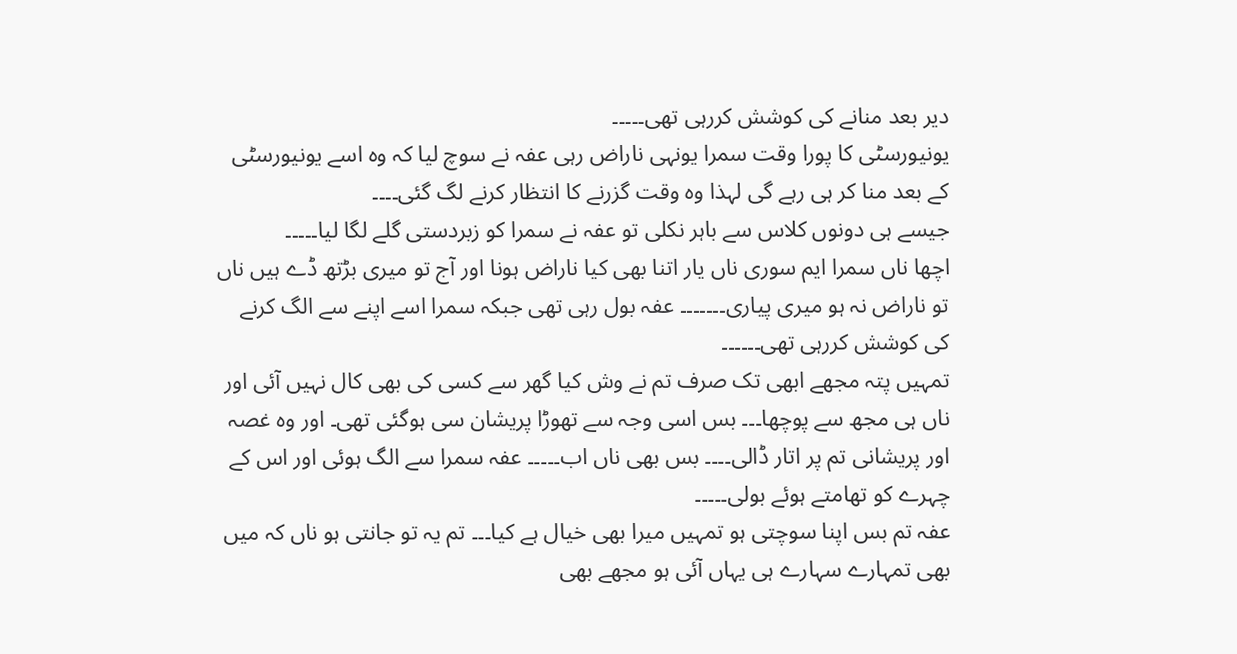دیر بعد منانے کی کوشش کررہی تھی۔۔۔۔۔
یونیورسٹی کا پورا وقت سمرا یونہی ناراض رہی عفہ نے سوچ لیا کہ وہ اسے یونیورسٹی کے بعد منا کر ہی رہے گی لہذا وہ وقت گزرنے کا انتظار کرنے لگ گئی۔۔۔۔
جیسے ہی دونوں کلاس سے باہر نکلی تو عفہ نے سمرا کو زبردستی گلے لگا لیا۔۔۔۔۔
اچھا ناں سمرا ایم سوری ناں یار اتنا بھی کیا ناراض ہونا اور آج تو میری بڑتھ ڈے ہیں ناں تو ناراض نہ ہو میری پیاری۔۔۔۔۔۔۔ عفہ بول رہی تھی جبکہ سمرا اسے اپنے سے الگ کرنے کی کوشش کررہی تھی۔۔۔۔۔۔
تمہیں پتہ مجھے ابھی تک صرف تم نے وش کیا گھر سے کسی کی بھی کال نہیں آئی اور ناں ہی مجھ سے پوچھا۔۔۔ بس اسی وجہ سے تھوڑا پریشان سی ہوگئی تھی۔ اور وہ غصہ اور پریشانی تم پر اتار ڈالی۔۔۔۔ بس بھی ناں اب۔۔۔۔۔ عفہ سمرا سے الگ ہوئی اور اس کے چہرے کو تھامتے ہوئے بولی۔۔۔۔۔
عفہ تم بس اپنا سوچتی ہو تمہیں میرا بھی خیال ہے کیا۔۔۔ تم یہ تو جانتی ہو ناں کہ میں بھی تمہارے سہارے ہی یہاں آئی ہو مجھے بھی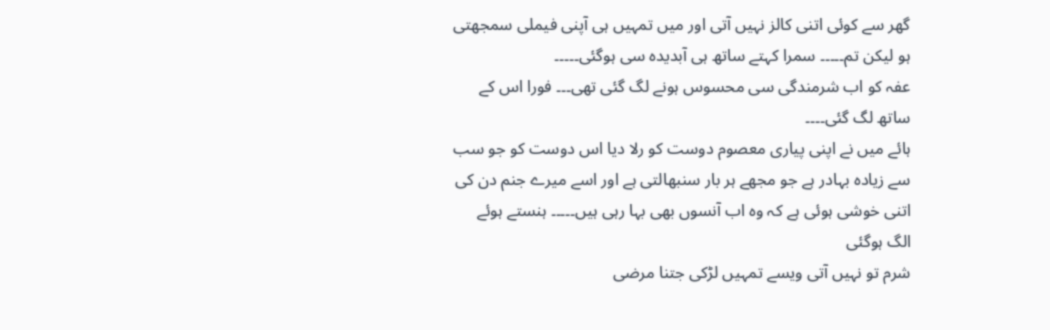گھر سے کوئی اتنی کالز نہیں آتی اور میں تمہیں ہی آپنی فیملی سمجھتی ہو لیکن تم۔۔۔۔۔ سمرا کہتے ساتھ ہی آبدیدہ سی ہوگئی۔۔۔۔۔
عفہ کو اب شرمندگی سی محسوس ہونے لگ گئی تھی۔۔۔ فورا اس کے ساتھ لگ گئی۔۔۔۔
ہائے میں نے اپنی پیاری معصوم دوست کو رلا دیا اس دوست کو جو سب سے زیادہ بہادر ہے جو مجھے ہر بار سنبھالتی ہے اور اسے میرے جنم دن کی اتنی خوشی ہوئی ہے کہ وہ اب آنسوں بھی بہا رہی ہیں۔۔۔۔۔ ہنستے ہوئے الگ ہوگئی
شرم تو نہیں آتی ویسے تمہیں لڑکی جتنا مرضی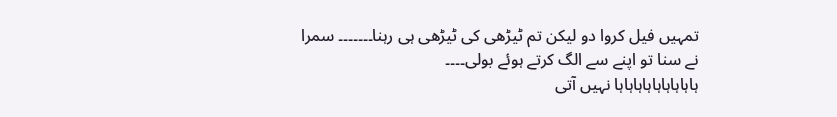تمہیں فیل کروا دو لیکن تم ٹیڑھی کی ٹیڑھی ہی رہنا۔۔۔۔۔۔۔ سمرا نے سنا تو اپنے سے الگ کرتے ہوئے بولی۔۔۔۔
ہاہاہاہاہاہاہاہاہا نہیں آتی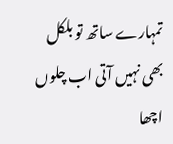تمہارے ساتھ تو بلکل بھی نہیں آتی اب چلوں اچھا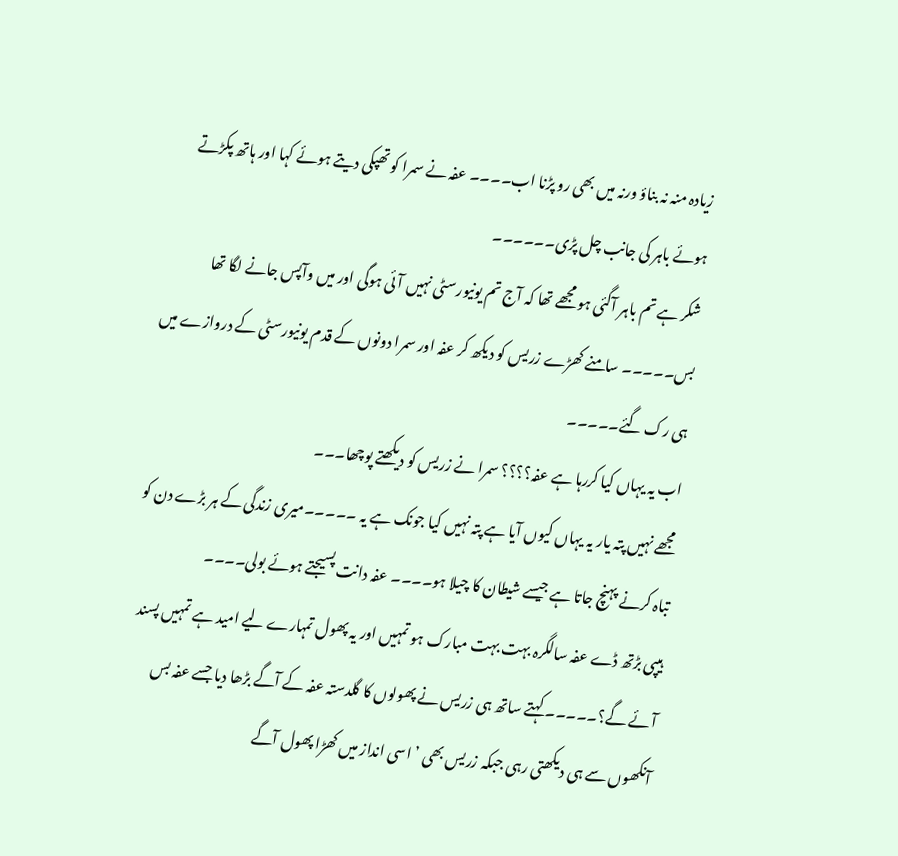زیادہ منہ نہ بناؤ ورنہ میں بھی رو پڑنا اب۔۔۔۔ عفہ نے سمرا کو تھپکی دیتے ہوئے کہا اور ہاتھ پکڑتے ہوئے باہر کی جانب چل پڑی۔۔۔۔۔۔
شکر ہے تم باہر آگئی ہو مجھے تھا کہ آج تم یونیورسٹی نہیں آئی ہوگی اور میں وآپس جانے لگا تھا بس۔۔۔۔۔ سامنے کھڑے زریس کو دیکھ کر عفہ اور سمرا دونوں کے قدم یونیورسٹی کے دروازے میں ہی رک گئے۔۔۔۔۔
اب یہ یہاں کیا کررہا ہے عفہ؟؟؟؟ سمرا نے زریس کو دیکھتے پوچھا۔۔۔
مجھے نہیں پتہ یار یہ یہاں کیوں آیا ہے پتہ نہیں کیا جونک ہے یہ ۔۔۔۔۔میری زندگی کے ہر بڑے دن کو تباہ کرنے پہنچ جاتا ہے جیسے شیطان کا چیلا ہو۔۔۔۔ عفہ دانت پسیجتے ہوئے بولی۔۔۔۔
ہیپی بڑتھ ڈے عفہ سالگرہ بہت بہت مبارک ہو تمہیں اور یہ پھول تمہارے لیے امید ہے تمہیں پسند آئے گے؟۔۔۔۔۔ کہتے ساتھ ہی زریس نے پھولوں کا گلدستہ عفہ کے آگے بڑھا دیا جسے عفہ بس آنکھوں سے ہی دیکھتی رہی جبکہ زریس بھی ’اسی انداز میں کھڑا پھول آگے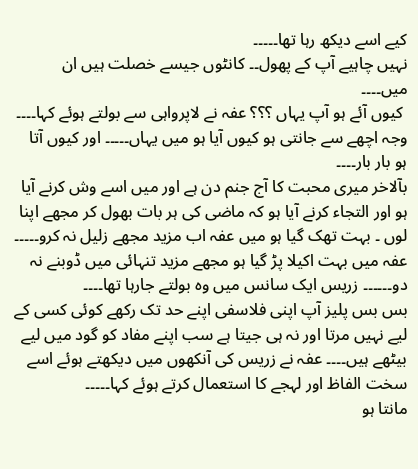کیے اسے دیکھ رہا تھا۔۔۔۔۔
نہیں چاہیے آپ کے پھول۔۔ کانٹوں جیسے خصلت ہیں ان میں۔۔۔۔
 کیوں آئے ہو آپ یہاں ؟؟؟ عفہ نے لاپرواہی سے بولتے ہوئے کہا۔۔۔۔
وجہ اچھے سے جانتی ہو کیوں آیا ہو میں یہاں۔۔۔۔۔ اور کیوں آتا ہو بار بار۔۔۔۔
بآلاخر میری محبت کا آج جنم دن ہے اور میں اسے وش کرنے آیا ہو اور التجاء کرنے آیا ہو کہ ماضی کی ہر بات بھول کر مجھے اپنا لوں ۔ بہت تھک گیا ہو میں عفہ اب مزید مجھے زلیل نہ کرو۔۔۔۔۔
عفہ میں بہت اکیلا پڑ گیا ہو مجھے مزید تنہائی میں ڈوبنے نہ دو۔۔۔۔۔۔ زریس ایک سانس میں وہ بولتے جارہا تھا۔۔۔۔
بس بس پلیز آپ اپنی فلاسفی اپنے حد تک رکھے کوئی کسی کے لیے نہیں مرتا اور نہ ہی جیتا ہے سب اپنے مفاد کو گود میں لیے بیٹھے ہیں۔۔۔۔ عفہ نے زریس کی آنکھوں میں دیکھتے ہوئے اسے سخت الفاظ اور لہجے کا استعمال کرتے ہوئے کہا۔۔۔۔۔
مانتا ہو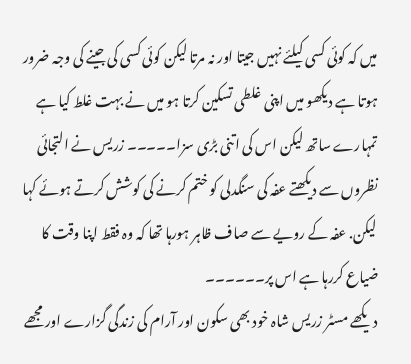میں کہ کوئی کسی کیلئے نہیں جیتا اور نہ مرتا لیکن کوئی کسی کی جینے کی وجہ ضرور ہوتا ہے دیکھو میں اپنی غلطی تسکین کرتا ہو میں نے بہت غلط کیا ہے تمہارے ساتھ لیکن اس کی اتنی بڑی سزا۔۔۔۔۔ زریس نے التجائی نظروں سے دیکھتے عفہ کی سنگدلی کو ختم کرنے کی کوشش کرتے ہوئے کہا لیکن. عفہ کے رویے سے صاف ظاہر ہورہا تھا کہ وہ فقط اپنا وقت کا ضیاع کررہا ہے اس پر۔۔۔۔۔۔
دیکھے مسٹر زریس شاہ خود بھی سکون اور آرام کی زندگی گزارے اور مجھے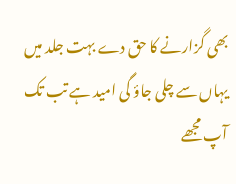بھی گزارنے کا حق دے بہت جلد میں یہاں سے چلی جاؤ گی امید ہے تب تک آپ مجھے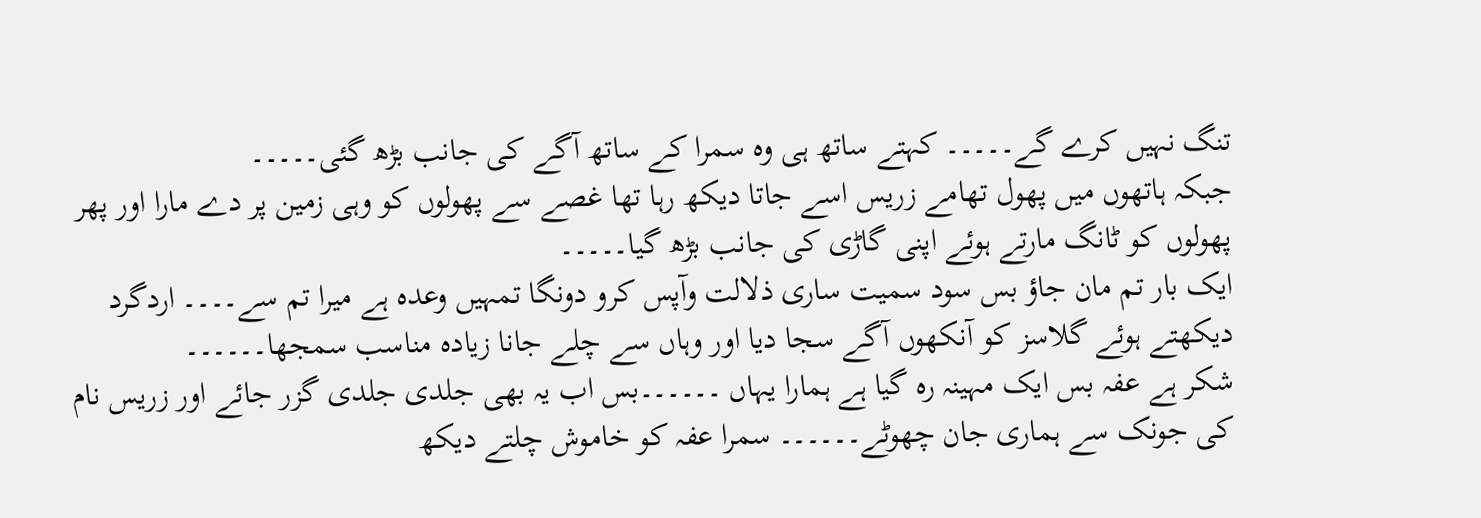تنگ نہیں کرے گے۔۔۔۔۔ کہتے ساتھ ہی وہ سمرا کے ساتھ آگے کی جانب بڑھ گئی۔۔۔۔۔
جبکہ ہاتھوں میں پھول تھامے زریس اسے جاتا دیکھ رہا تھا غصے سے پھولوں کو وہی زمین پر دے مارا اور پھر پھولوں کو ٹانگ مارتے ہوئے اپنی گاڑی کی جانب بڑھ گیا۔۔۔۔۔
ایک بار تم مان جاؤ بس سود سمیت ساری ذلالت وآپس کرو دونگا تمہیں وعدہ ہے میرا تم سے۔۔۔۔ اردگرد دیکھتے ہوئے گلاسز کو آنکھوں آگے سجا دیا اور وہاں سے چلے جانا زیادہ مناسب سمجھا۔۔۔۔۔۔
شکر ہے عفہ بس ایک مہینہ رہ گیا ہے ہمارا یہاں ۔۔۔۔۔۔بس اب یہ بھی جلدی جلدی گزر جائے اور زریس نام کی جونک سے ہماری جان چھوٹے۔۔۔۔۔۔ سمرا عفہ کو خاموش چلتے دیکھ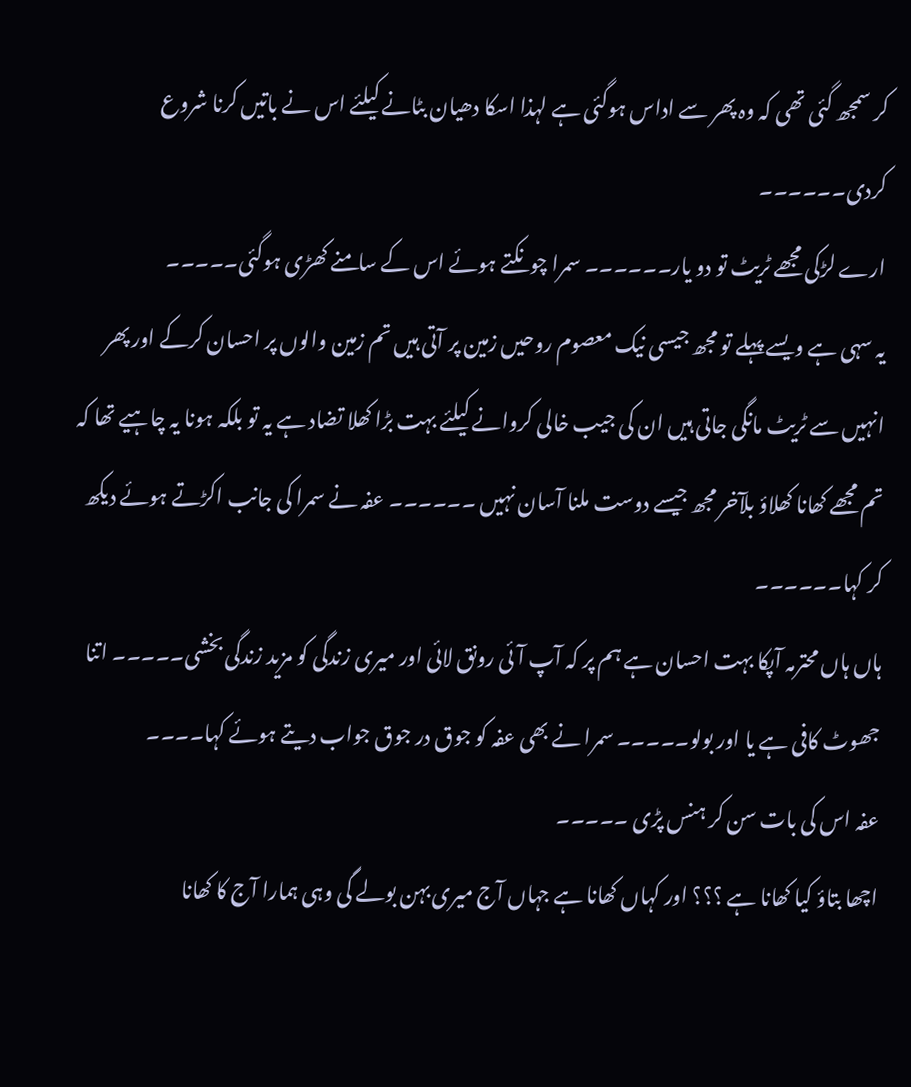کر سمجھ گئی تھی کہ وہ پھر سے اداس ہوگئی ہے لہذا اسکا دھیان بٹانے کیلئے اس نے باتیں کرنا شروع کردی۔۔۔۔۔۔
ارے لڑکی مجھے ٹریٹ تو دو یار۔۔۔۔۔۔ سمرا چونکتے ہوئے اس کے سامنے کھڑی ہوگئی۔۔۔۔۔
یہ سہی ہے ویسے پہلے تو مجھ جیسی نیک معصوم روحیں زمین پر آتی ہیں تم زمین والوں پر احسان کرکے اور پھر انہیں سے ٹریٹ مانگی جاتی ہیں ان کی جیب خالی کروانے کیلئے بہت بڑا کھلا تضاد ہے یہ تو بلکہ ہونا یہ چاہیے تھا کہ تم مجھے کھانا کھلاؤ بلآخر مجھ جیسے دوست ملنا آسان نہیں ۔۔۔۔۔۔ عفہ نے سمرا کی جانب اکڑتے ہوئے دیکھ کر کہا۔۔۔۔۔۔
ہاں ہاں محترمہ آپکا بہت احسان ہے ہم پر کہ آپ آئی رونق لائی اور میری زندگی کو مزید زندگی بخشی۔۔۔۔۔ اتنا جھوٹ کافی ہے یا اور بولو۔۔۔۔۔ سمرا نے بھی عفہ کو جوق در جوق جواب دیتے ہوئے کہا۔۔۔۔
عفہ اس کی بات سن کر ہنس پڑی ۔۔۔۔۔
اچھا بتاؤ کیا کھانا ہے ؟؟؟ اور کہاں کھانا ہے جہاں آج میری بہن بولے گی وہی ہمارا آج کا کھانا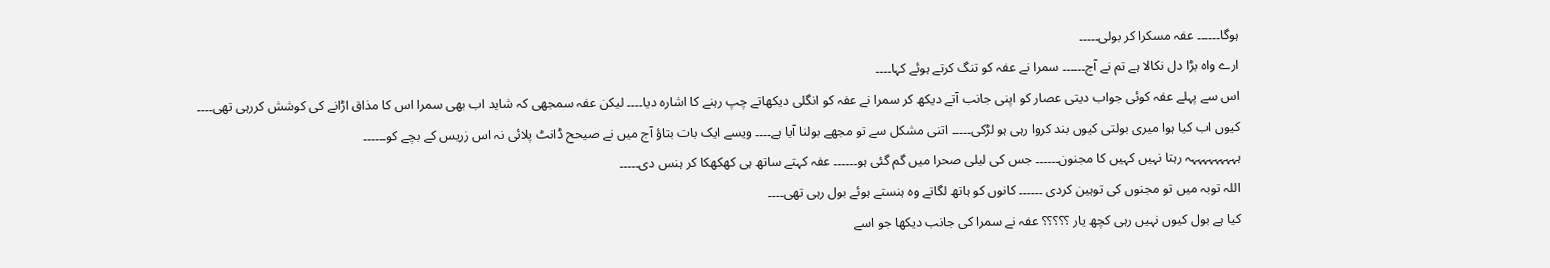ہوگا۔۔۔۔۔۔ عفہ مسکرا کر بولی۔۔۔۔۔
ارے واہ بڑا دل نکالا ہے تم نے آج۔۔۔۔۔۔ سمرا نے عفہ کو تنگ کرتے ہوئے کہا۔۔۔۔
اس سے پہلے عفہ کوئی جواب دیتی عصار کو اپنی جانب آتے دیکھ کر سمرا نے عفہ کو انگلی دیکھاتے چپ رہنے کا اشارہ دیا۔۔۔۔ لیکن عفہ سمجھی کہ شاید اب بھی سمرا اس کا مذاق اڑانے کی کوشش کررہی تھی۔۔۔۔
کیوں اب کیا ہوا میری بولتی کیوں بند کروا رہی ہو لڑکی۔۔۔۔۔ اتنی مشکل سے تو مجھے بولنا آیا ہے۔۔۔۔ ویسے ایک بات بتاؤ آج میں نے صیحح ڈانٹ پلائی نہ اس زریس کے بچے کو۔۔۔۔۔۔
ہہہہہہہہہہ رہتا نہیں کہیں کا مجنون۔۔۔۔۔۔ جس کی لیلی صحرا میں گم گئی ہو۔۔۔۔۔۔ عفہ کہتے ساتھ ہی کھکھکا کر ہنس دی۔۔۔۔۔
اللہ توبہ میں تو مجنوں کی توہین کردی ۔۔۔۔۔۔ کانوں کو ہاتھ لگاتے وہ ہنستے ہوئے بول رہی تھی۔۔۔۔
کیا ہے بول کیوں نہیں رہی کچھ یار ؟؟؟؟؟ عفہ نے سمرا کی جانب دیکھا جو اسے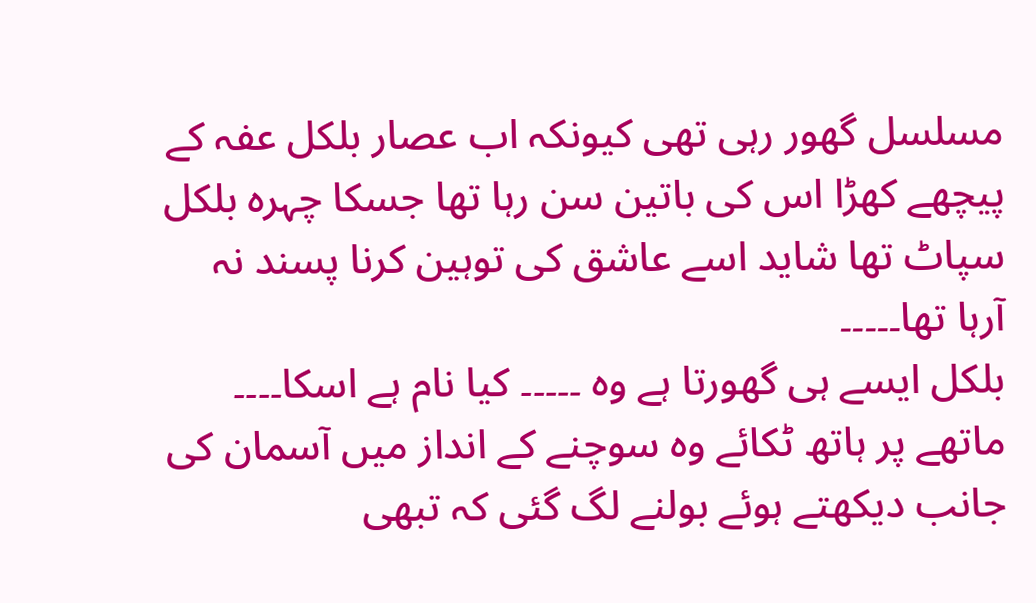مسلسل گھور رہی تھی کیونکہ اب عصار بلکل عفہ کے پیچھے کھڑا اس کی باتین سن رہا تھا جسکا چہرہ بلکل سپاٹ تھا شاید اسے عاشق کی توہین کرنا پسند نہ آرہا تھا۔۔۔۔۔
بلکل ایسے ہی گھورتا ہے وہ ۔۔۔۔۔ کیا نام ہے اسکا۔۔۔۔ ماتھے پر ہاتھ ٹکائے وہ سوچنے کے انداز میں آسمان کی جانب دیکھتے ہوئے بولنے لگ گئی کہ تبھی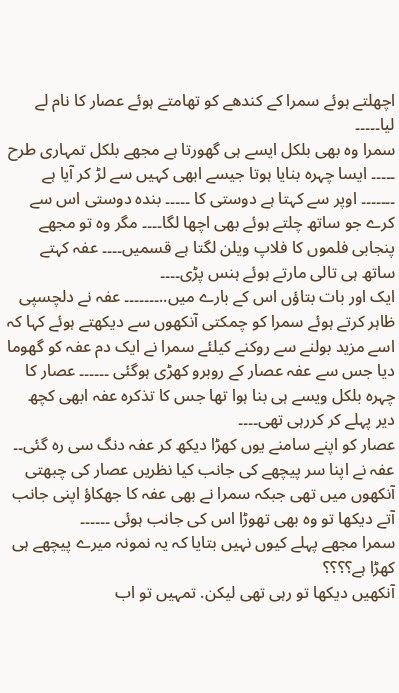اچھلتے ہوئے سمرا کے کندھے کو تھامتے ہوئے عصار کا نام لے لیا۔۔۔۔۔
سمرا وہ بھی بلکل ایسے ہی گھورتا ہے مجھے بلکل تمہاری طرح ۔۔۔۔۔ ایسا چہرہ بنایا ہوتا جیسے ابھی کہیں سے لڑ کر آیا ہے ۔۔۔۔۔۔۔ اوپر سے کہتا ہے دوستی کا ۔۔۔۔۔ بندہ دوستی اس سے کرے جو ساتھ چلتے ہوئے بھی اچھا لگا۔۔۔۔ مگر وہ تو مجھے پنجابی فلموں کا فلاپ ویلن لگتا ہے قسمیں۔۔۔۔ عفہ کہتے ساتھ ہی تالی مارتے ہوئے ہنس پڑی۔۔۔۔
ایک اور بات بتاؤں اس کے بارے میں..۔۔۔۔۔۔۔ عفہ نے دلچسپی ظاہر کرتے ہوئے سمرا کو چمکتی آنکھوں سے دیکھتے ہوئے کہا کہ اسے مزید بولنے سے روکنے کیلئے سمرا نے ایک دم عفہ کو گھوما دیا جس سے عفہ عصار کے روبرو کھڑی ہوگئی ۔۔۔۔۔۔ عصار کا چہرہ بلکل ویسے ہی بنا ہوا تھا جس کا تذکرہ عفہ ابھی کچھ دیر پہلے کر کررہی تھی۔۔۔۔
عصار کو اپنے سامنے یوں کھڑا دیکھ کر عفہ دنگ سی رہ گئی۔۔
عفہ نے اپنا سر پیچھے کی جانب کیا نظریں عصار کی چبھتی آنکھوں میں تھی جبکہ سمرا نے بھی عفہ کا جھکاؤ اپنی جانب آتے دیکھا تو وہ بھی تھوڑا اس کی جانب ہوئی ۔۔۔۔۔۔
سمرا مجھے پہلے کیوں نہیں بتایا کہ یہ نمونہ میرے پیچھے ہی کھڑا ہے؟؟؟؟
آنکھیں دیکھا تو رہی تھی لیکن. تمہیں تو اب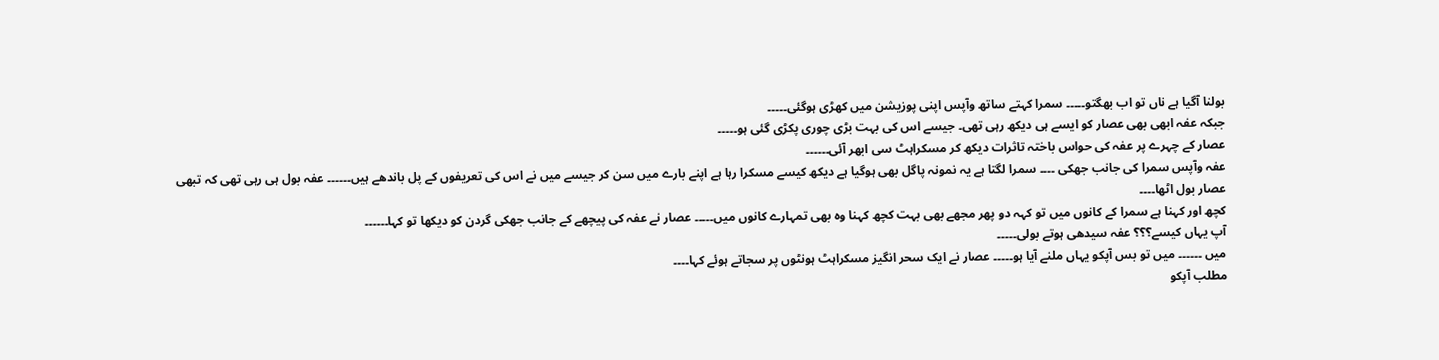بولنا آگیا ہے ناں تو اب بھگتو۔۔۔۔۔ سمرا کہتے ساتھ وآپس اپنی پوزیشن میں کھڑی ہوگئی۔۔۔۔۔
جبکہ عفہ ابھی بھی عصار کو ایسے ہی دیکھ رہی تھی۔ جیسے اس کی بہت بڑی چوری پکڑی گئی ہو۔۔۔۔۔
عصار کے چہرے پر عفہ کی حواس باختہ تاثرات دیکھ کر مسکراہٹ سی ابھر آئی۔۔۔۔۔۔
عفہ وآپس سمرا کی جانب جھکی ۔۔۔۔ سمرا لگتا ہے یہ نمونہ پاگل بھی ہوگیا ہے دیکھ کیسے مسکرا رہا ہے اپنے بارے میں سن کر جیسے میں نے اس کی تعریفوں کے پل باندھے ہیں۔۔۔۔۔۔ عفہ بول ہی رہی تھی کہ تبھی عصار بول اٹھا۔۔۔۔
کچھ اور کہنا ہے سمرا کے کانوں میں تو کہہ دو پھر مجھے بھی بہت کچھ کہنا وہ بھی تمہارے کانوں میں۔۔۔۔۔ عصار نے عفہ کی پیچھے کے جانب جھکی گردن کو دیکھا تو کہا۔۔۔۔۔۔
آپ یہاں کیسے؟؟؟ عفہ سیدھی ہوتے بولی۔۔۔۔۔
میں ۔۔۔۔۔۔ میں تو بس آپکو یہاں ملنے آیا ہو۔۔۔۔۔ عصار نے ایک سحر انگیز مسکراہٹ ہونٹوں پر سجاتے ہوئے کہا۔۔۔۔
مطلب آپکو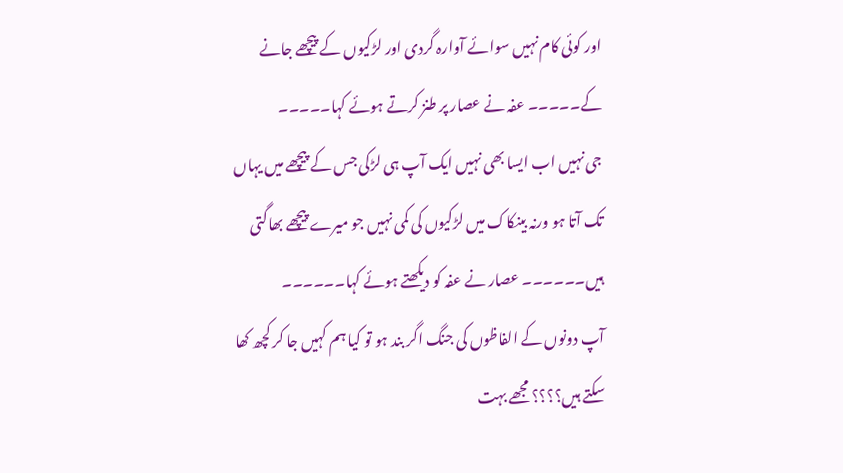اور کوئی کام نہیں سوائے آوارہ گردی اور لڑکیوں کے پیچھے جانے کے۔۔۔۔۔ عفہ نے عصار پر طنز کرتے ہوئے کہا۔۔۔۔۔
جی نہیں اب ایسا بھی نہیں ایک آپ ہی لڑکی جس کے پیچھے میں یہاں تک آتا ہو ورنہ بینکاک میں لڑکیوں کی کمی نہیں جو میرے پیچھے بھاگتی ہیں۔۔۔۔۔۔ عصار نے عفہ کو دیکھتے ہوئے کہا۔۔۔۔۔۔
آپ دونوں کے الفاظوں کی جنگ اگر بند ہو تو کیا ہم کہیں جا کر کچھ کھا سکتے ہیں؟؟؟؟ مجھے بہت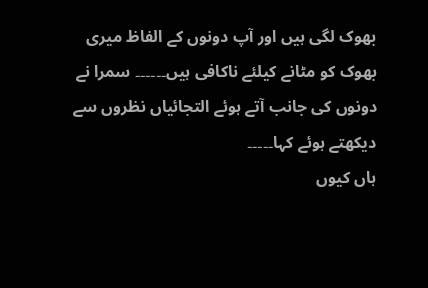بھوک لگی ہیں اور آپ دونوں کے الفاظ میری بھوک کو مٹانے کیلئے ناکافی ہیں۔۔۔۔۔۔ سمرا نے دونوں کی جانب آتے ہوئے التجائیاں نظروں سے دیکھتے ہوئے کہا۔۔۔۔۔
ہاں کیوں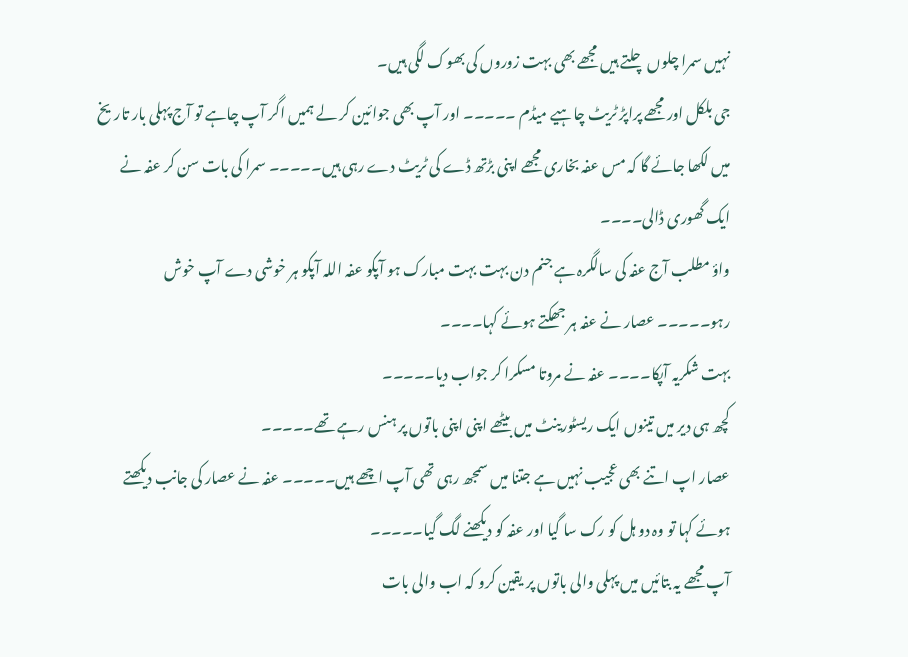نہیں سمرا چلوں چلتے ہیں مجھے بھی بہت زوروں کی بھوک لگی ہیں۔
جی بلکل اور مجھے پراپڑ ٹریٹ چاہیے میڈم ۔۔۔۔۔ اور آپ بھی جوائین کر لے ہمیں اگر آپ چاہے تو آج پہلی بار تاریخ میں لکھا جائے گا کہ مس عفہ بخاری مجھے اپنی بڑتھ ڈے کی ٹریٹ دے رہی ہیں۔۔۔۔۔ سمرا کی بات سن کر عفہ نے ایک گھوری ڈالی۔۔۔۔
واؤ مطلب آج عفہ کی سالگرہ ہے جنم دن بہت بہت مبارک ہو آپکو عفہ اللہ آپکو ہر خوشی دے آپ خوش رہو۔۔۔۔۔ عصار نے عفہ ہر جھکتے ہوئے کہا۔۔۔۔
بہت شکریہ آپکا۔۔۔۔ عفہ نے مروتا مسکرا کر جواب دیا۔۔۔۔۔
کچھ ہی دیر میں تینوں ایک ریسٹورینٹ میں بیٹھے اپنی اپنی باتوں پر ہنس رہے تھے۔۔۔۔۔
عصار اپ اتنے بھی عجیب نہیں ہے جتنا میں سمجھ رہی تھی آپ اچھے ہیں۔۔۔۔۔ عفہ نے عصار کی جانب دیکھتے ہوئے کہا تو وہ دو ہل کو رک سا گیا اور عفہ کو دیکھنے لگ گیا۔۔۔۔۔
آپ مجھے یہ بتائیں میں پہلی والی باتوں پر یقین کرو کہ اب والی بات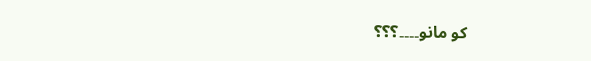کو مانو۔۔۔۔؟؟؟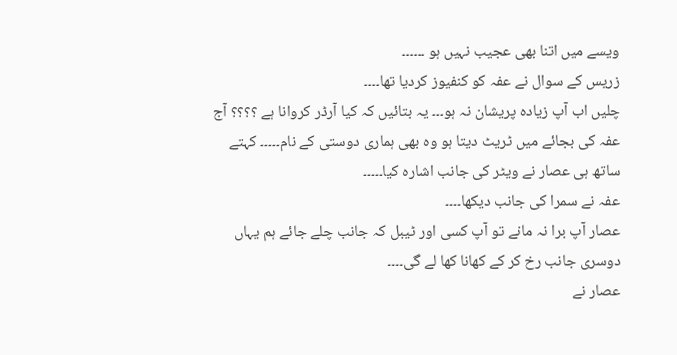ویسے میں اتنا بھی عجیب نہیں ہو ۔۔۔۔۔۔
زریس کے سوال نے عفہ کو کنفیوز کردیا تھا۔۔۔۔
چلیں اب آپ زیادہ پریشان نہ ہو۔۔۔ یہ بتائیں کہ کیا آرڈر کروانا ہے ؟؟؟؟ آج عفہ کی بجائے میں ٹریٹ دیتا ہو وہ بھی ہماری دوستی کے نام۔۔۔۔۔ کہتے ساتھ ہی عصار نے ویٹر کی جانب اشارہ کیا۔۔۔۔۔
عفہ نے سمرا کی جانب دیکھا۔۔۔۔
عصار آپ برا نہ مانے تو آپ کسی اور ٹیبل کہ جانب چلے جائے ہم یہاں دوسری جانب رخ کر کے کھانا کھا لے گی۔۔۔۔
عصار نے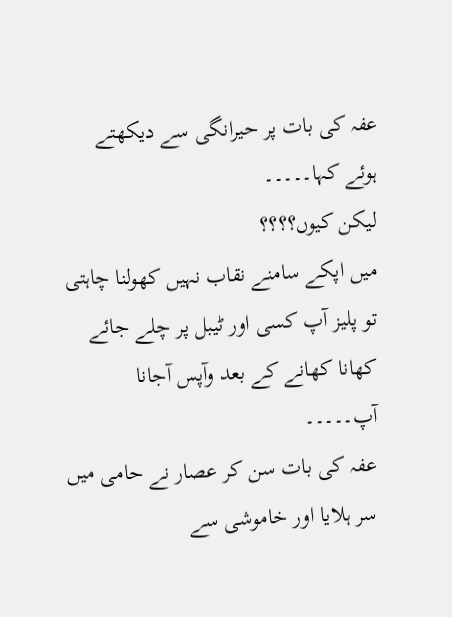عفہ کی بات پر حیرانگی سے دیکھتے ہوئے کہا۔۔۔۔۔
لیکن کیوں؟؟؟؟
میں اپکے سامنے نقاب نہیں کھولنا چاہتی تو پلیز آپ کسی اور ٹیبل پر چلے جائے کھانا کھانے کے بعد وآپس آجانا آپ۔۔۔۔۔
عفہ کی بات سن کر عصار نے حامی میں سر ہلایا اور خاموشی سے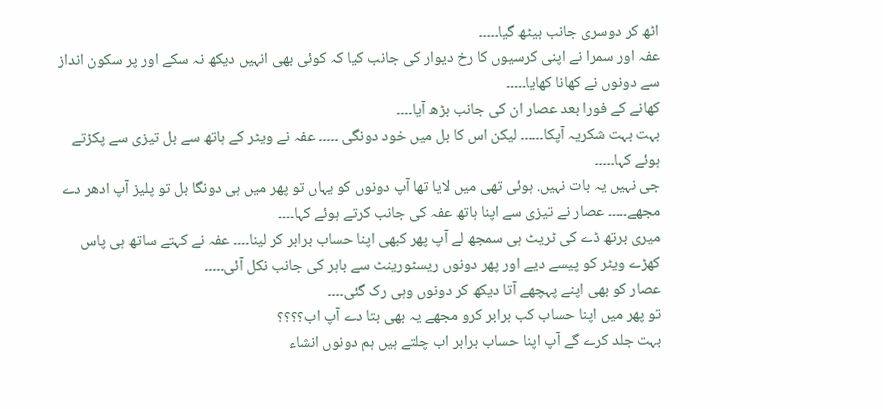اٹھ کر دوسری جانب بیٹھ گیا۔۔۔۔۔
عفہ اور سمرا نے اپنی کرسیوں کا رخ دیوار کی جانب کیا کہ کوئی بھی انہیں دیکھ نہ سکے اور پر سکون انداز سے دونوں نے کھانا کھایا۔۔۔۔۔
کھانے کے فورا بعد عصار ان کی جانب بڑھ آیا۔۔۔۔
بہت بہت شکریہ آپکا۔۔۔۔۔۔ لیکن اس کا بل میں خود دونگی ۔۔۔۔۔ عفہ نے ویٹر کے ہاتھ سے بل تیزی سے پکڑتے ہوئے کہا۔۔۔۔۔
جی نہیں یہ بات نہیں. ہوئی تھی میں لایا تھا آپ دونوں کو یہاں تو پھر میں ہی دونگا بل تو پلیز آپ ادھر دے مجھے۔۔۔۔۔ عصار نے تیزی سے اپنا ہاتھ عفہ کی جانب کرتے ہوئے کہا۔۔۔۔
میری برتھ ڈے کی ٹریٹ ہی سمجھ لے آپ پھر کبھی اپنا حساب برابر کر لینا۔۔۔۔ عفہ نے کہتے ساتھ ہی پاس کھڑے ویٹر کو پیسے دیے اور پھر دونوں ریسٹورینٹ سے باہر کی جانب نکل آئی۔۔۔۔۔
عصار کو بھی اپنے پہچھے آتا دیکھ کر دونوں وہی رک گئی۔۔۔۔
تو پھر میں اپنا حساب کب برابر کرو مجھے یہ بھی بتا دے آپ اب؟؟؟؟
بہت جلد کرے گے آپ اپنا حساب برابر اب چلتے ہیں ہم دونوں انشاء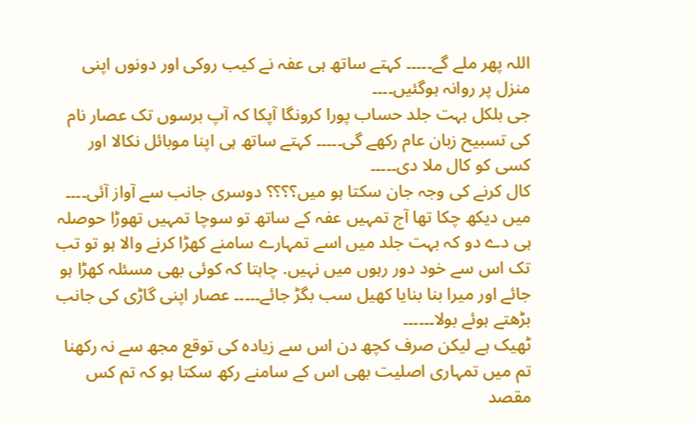اللہ پھر ملے گے۔۔۔۔۔ کہتے ساتھ ہی عفہ نے کیب روکی اور دونوں اپنی منزل پر روانہ ہوگئیں۔۔۔۔
جی بلکل بہت جلد حساب پورا کرونگا آپکا کہ آپ برسوں تک عصار نام کی تسبیح زبان عام رکھے گی۔۔۔۔۔ کہتے ساتھ ہی اپنا موبائل نکالا اور کسی کو کال ملا دی۔۔۔۔۔
کال کرنے کی وجہ جان سکتا ہو میں؟؟؟؟ دوسری جانب سے آواز آئی۔۔۔۔
میں دیکھ چکا تھا آج تمہیں عفہ کے ساتھ تو سوچا تمہیں تھوڑا حوصلہ ہی دے دو کہ بہت جلد میں اسے تمہارے سامنے کھڑا کرنے والا ہو تو تب تک اس سے خود دور رہوں میں نہیں. چاہتا کہ کوئی بھی مسئلہ کھڑا ہو جائے اور میرا بنا بنایا کھیل سب بگڑ جائے۔۔۔۔۔ عصار اپنی گاڑی کی جانب بڑھتے ہوئے بولا۔۔۔۔۔۔
ٹھیک ہے لیکن صرف کچھ دن اس سے زیادہ کی توقع مجھ سے نہ رکھنا تم میں تمہاری اصلیت بھی اس کے سامنے رکھ سکتا ہو کہ تم کس مقصد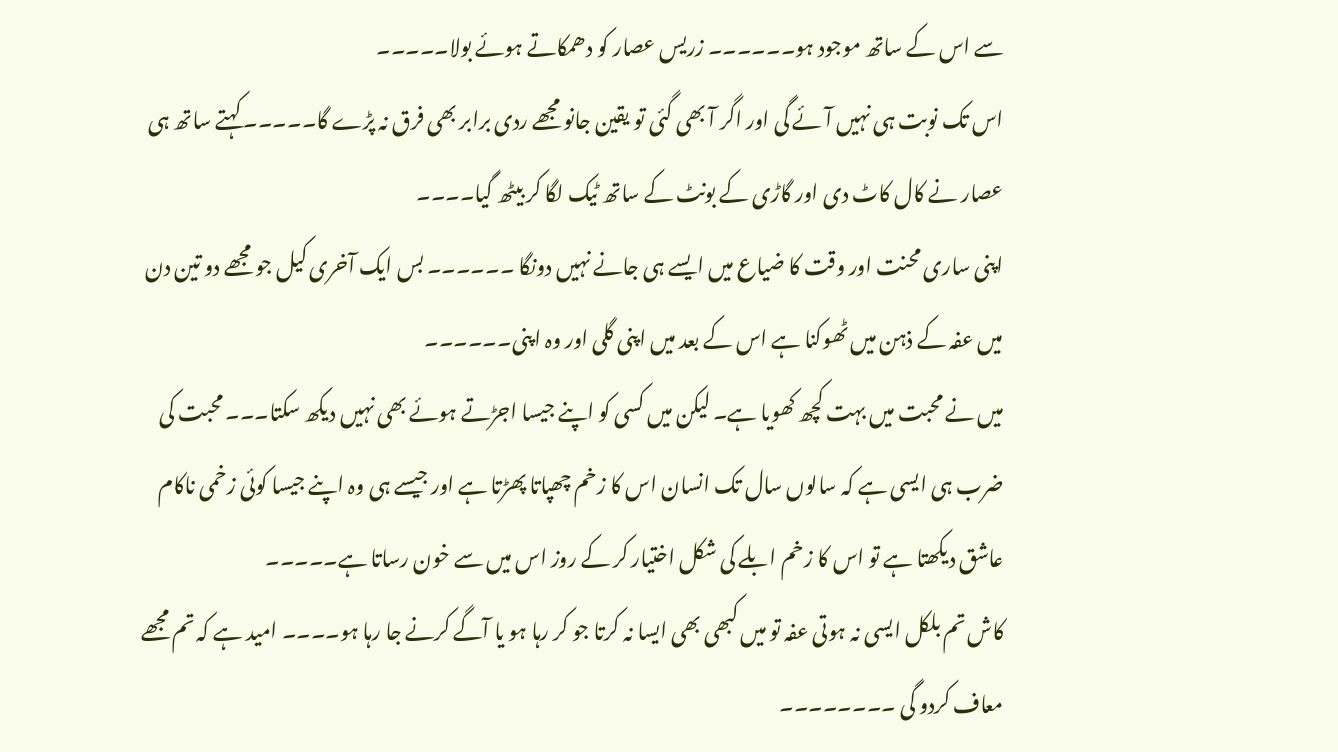سے اس کے ساتھ موجود ہو۔۔۔۔۔۔ زریس عصار کو دھمکاتے ہوئے بولا۔۔۔۔۔
اس تک نوبت ہی نہیں آئے گی اور اگر آ بھی گئی تو یقین جانو مجھے ردی برابر بھی فرق نہ پڑے گا۔۔۔۔۔ کہتے ساتھ ہی عصار نے کال کاٹ دی اور گاڑی کے بونٹ کے ساتھ ٹیک لگا کر بیٹھ گیا۔۔۔۔
اپنی ساری محنت اور وقت کا ضیاع میں ایسے ہی جانے نہیں دونگا ۔۔۔۔۔۔ بس ایک آخری کیل جو مجھے دو تین دن میں عفہ کے ذہن میں ٹھوکنا ہے اس کے بعد میں اپنی گلی اور وہ اپنی۔۔۔۔۔۔
میں نے محبت میں بہت کچھ کھویا ہے۔ لیکن میں کسی کو اپنے جیسا اجڑتے ہوئے بھی نہیں دیکھ سکتا۔۔۔ محبت کی ضرب ہی ایسی ہے کہ سالوں سال تک انسان اس کا زخم چھپاتا پھڑتا ہے اور جیسے ہی وہ اپنے جیسا کوئی زخمی ناکام عاشق دیکھتا ہے تو اس کا زخم ابلے کی شکل اختیار کر کے روز اس میں سے خون رساتا ہے۔۔۔۔۔
کاش تم بلکل ایسی نہ ہوتی عفہ تو میں کبھی بھی ایسا نہ کرتا جو کر رہا ہو یا آگے کرنے جا رہا ہو۔۔۔۔ امید ہے کہ تم مجھے معاف کردو گی ۔۔۔۔۔۔۔۔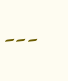۔۔۔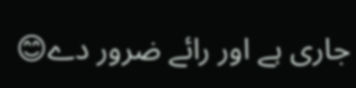جاری ہے اور رائے ضرور دے😊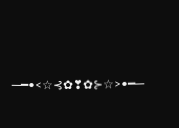─━•<☆⊰✿❣✿⊱☆>•━─